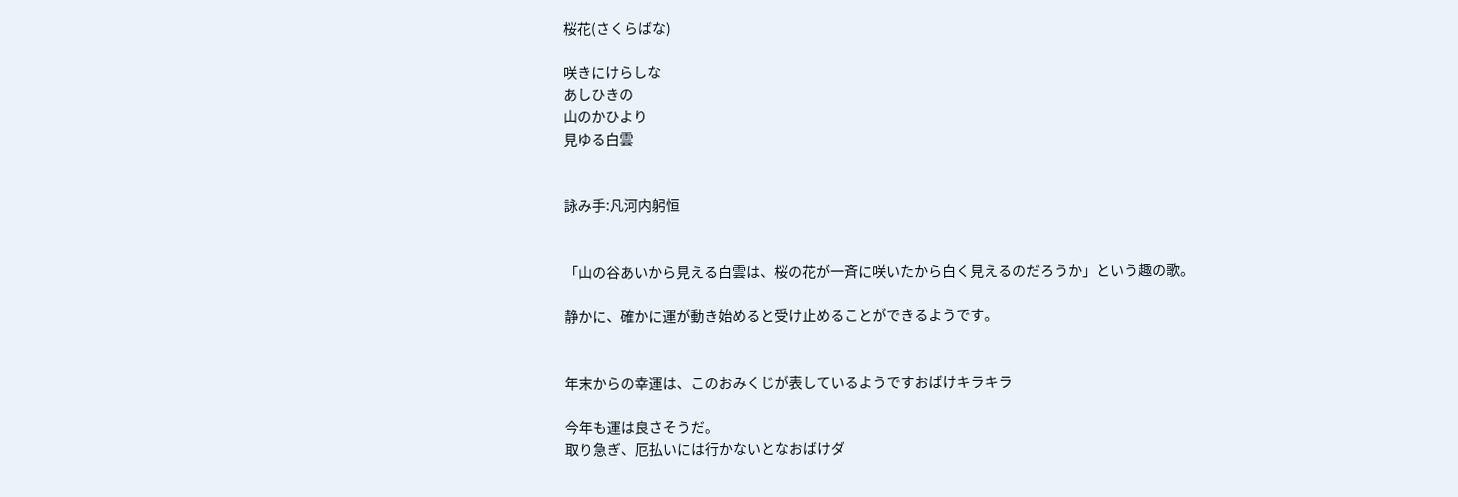桜花(さくらばな)

咲きにけらしな
あしひきの
山のかひより
見ゆる白雲


詠み手:凡河内躬恒


「山の谷あいから見える白雲は、桜の花が一斉に咲いたから白く見えるのだろうか」という趣の歌。

静かに、確かに運が動き始めると受け止めることができるようです。


年末からの幸運は、このおみくじが表しているようですおばけキラキラ

今年も運は良さそうだ。
取り急ぎ、厄払いには行かないとなおばけダ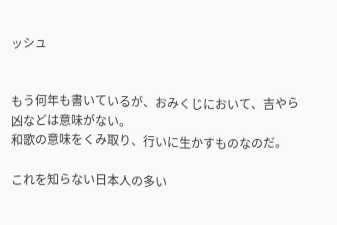ッシュ


もう何年も書いているが、おみくじにおいて、吉やら凶などは意味がない。
和歌の意味をくみ取り、行いに生かすものなのだ。

これを知らない日本人の多い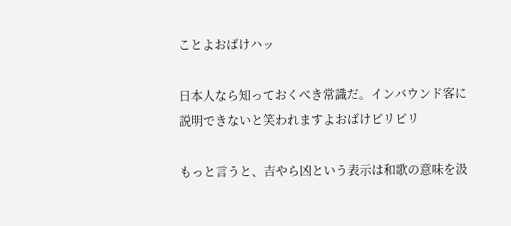ことよおばけハッ

日本人なら知っておくべき常識だ。インバウンド客に説明できないと笑われますよおばけピリピリ

もっと言うと、吉やら凶という表示は和歌の意味を汲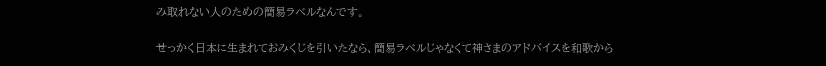み取れない人のための簡易ラベルなんです。

せっかく日本に生まれておみくじを引いたなら、簡易ラベルじゃなくて神さまのアドバイスを和歌から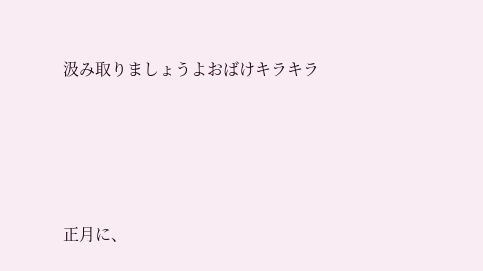汲み取りましょうよおばけキラキラ





正月に、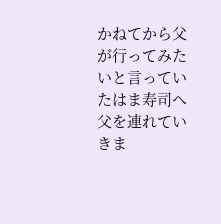かねてから父が行ってみたいと言っていたはま寿司へ父を連れていきま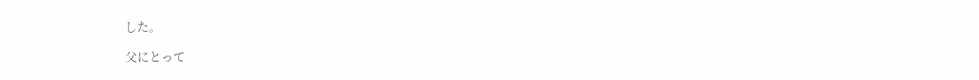した。

父にとって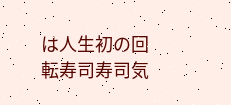は人生初の回転寿司寿司気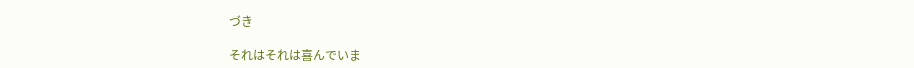づき

それはそれは喜んでいま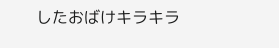したおばけキラキラ